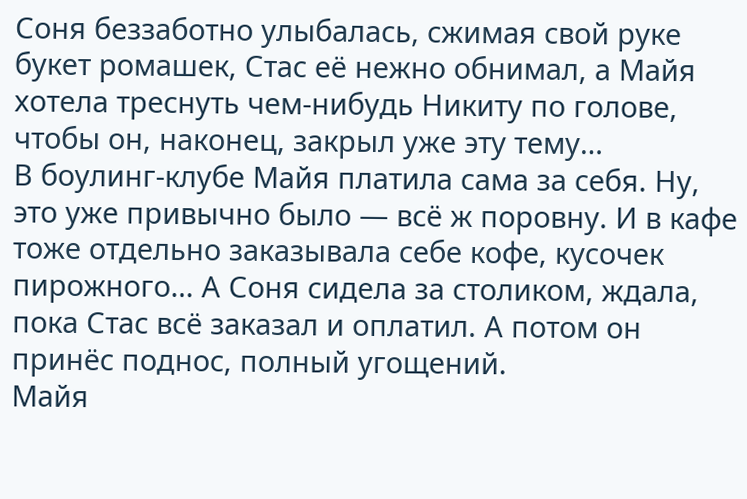Соня беззаботно улыбалась, сжимая свой руке букет ромашек, Стас её нежно обнимал, а Майя хотела треснуть чем-нибудь Никиту по голове, чтобы он, наконец, закрыл уже эту тему…
В боулинг-клубе Майя платила сама за себя. Ну, это уже привычно было — всё ж поровну. И в кафе тоже отдельно заказывала себе кофе, кусочек пирожного… А Соня сидела за столиком, ждала, пока Стас всё заказал и оплатил. А потом он принёс поднос, полный угощений.
Майя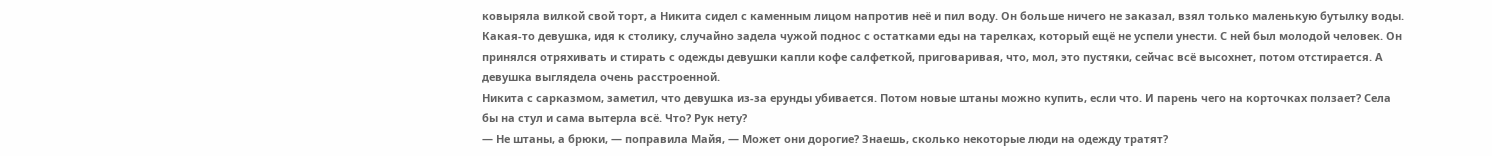ковыряла вилкой свой торт, а Никита сидел с каменным лицом напротив неё и пил воду. Он больше ничего не заказал, взял только маленькую бутылку воды.
Какая-то девушка, идя к столику, случайно задела чужой поднос с остатками еды на тарелках, который ещё не успели унести. С ней был молодой человек. Он принялся отряхивать и стирать с одежды девушки капли кофе салфеткой, приговаривая, что, мол, это пустяки, сейчас всё высохнет, потом отстирается. А девушка выглядела очень расстроенной.
Никита с сарказмом, заметил, что девушка из-за ерунды убивается. Потом новые штаны можно купить, если что. И парень чего на корточках ползает? Села бы на стул и сама вытерла всё. Что? Рук нету?
— Не штаны, а брюки, — поправила Майя, — Может они дорогие? Знаешь, сколько некоторые люди на одежду тратят?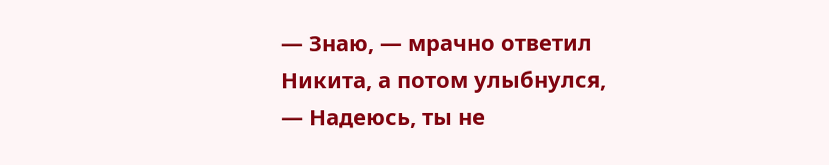— Знаю, — мрачно ответил Никита, а потом улыбнулся, — Надеюсь, ты не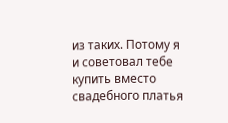из таких. Потому я и советовал тебе купить вместо свадебного платья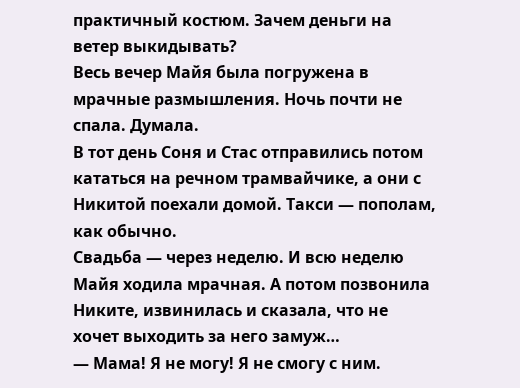практичный костюм. Зачем деньги на ветер выкидывать?
Весь вечер Майя была погружена в мрачные размышления. Ночь почти не спала. Думала.
В тот день Соня и Стас отправились потом кататься на речном трамвайчике, а они с Никитой поехали домой. Такси — пополам, как обычно.
Свадьба — через неделю. И всю неделю Майя ходила мрачная. А потом позвонила Никите, извинилась и сказала, что не хочет выходить за него замуж…
— Мама! Я не могу! Я не смогу с ним.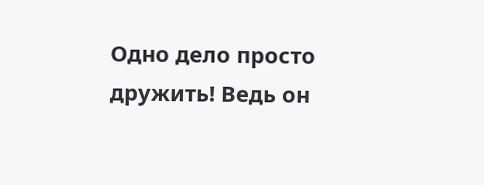Одно дело просто дружить! Ведь он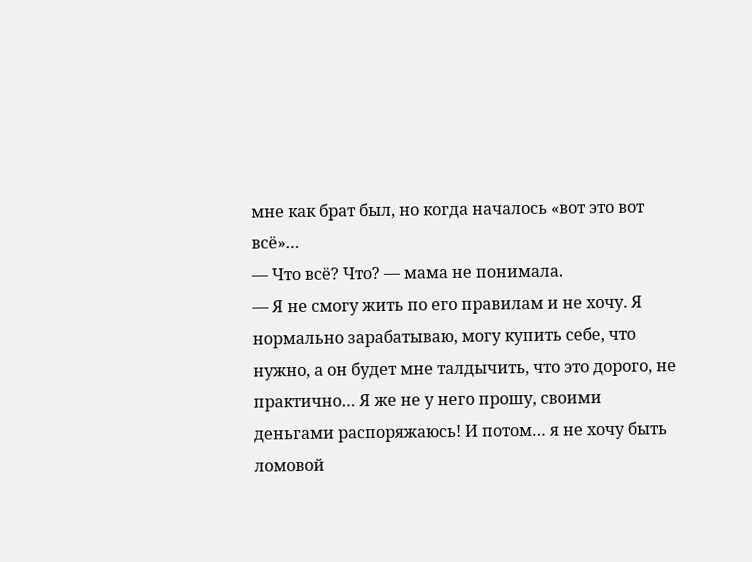мне как брат был, но когда началось «вот это вот всё»…
— Что всё? Что? — мама не понимала.
— Я не смогу жить по его правилам и не хочу. Я нормально зарабатываю, могу купить себе, что нужно, а он будет мне талдычить, что это дорого, не практично… Я же не у него прошу, своими деньгами распоряжаюсь! И потом… я не хочу быть ломовой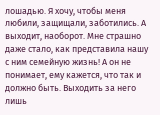лошадью. Я хочу, чтобы меня любили, защищали, заботились. А выходит, наоборот. Мне страшно даже стало, как представила нашу с ним семейную жизнь! А он не понимает, ему кажется, что так и должно быть. Выходить за него лишь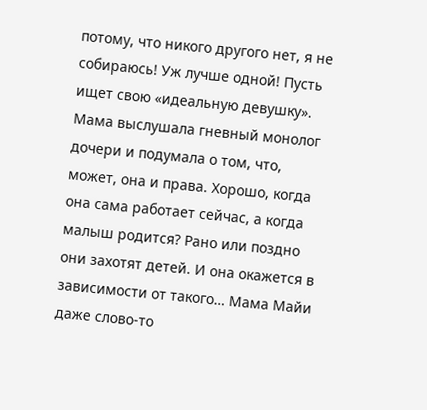потому, что никого другого нет, я не собираюсь! Уж лучше одной! Пусть ищет свою «идеальную девушку».
Мама выслушала гневный монолог дочери и подумала о том, что, может, она и права. Хорошо, когда она сама работает сейчас, а когда малыш родится? Рано или поздно они захотят детей. И она окажется в зависимости от такого… Мама Майи даже слово-то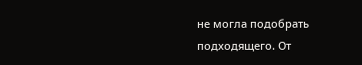не могла подобрать подходящего. От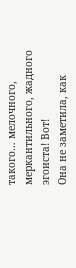такого… мелочного, меркантильного, жадного эгоиста! Вот!
Она не заметила, как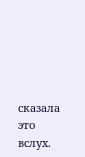сказала это вслух.